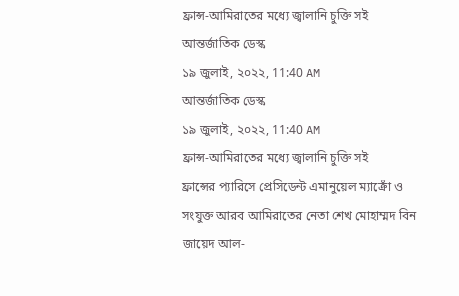ফ্রান্স-আমিরাতের মধ্যে জ্বালানি চুক্তি সই
আন্তর্জাতিক ডেস্ক
১৯ জুলাই, ২০২২, 11:40 AM
আন্তর্জাতিক ডেস্ক
১৯ জুলাই, ২০২২, 11:40 AM
ফ্রান্স-আমিরাতের মধ্যে জ্বালানি চুক্তি সই
ফ্রান্সের প্যারিসে প্রেসিডেন্ট এমানুয়েল ম্যাক্রোঁ ও সংযুক্ত আরব আমিরাতের নেতা শেখ মোহাম্মদ বিন জায়েদ আল-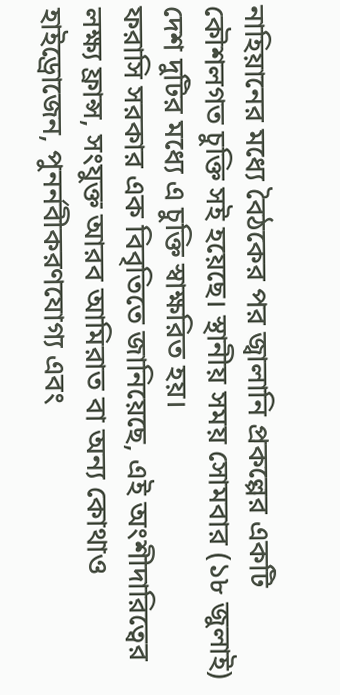নাহিয়ানের মধ্যে বৈঠকের পর জ্বালানি প্রকল্পের একটি কৌশলগত চুক্তি সই হয়েছে। স্থানীয় সময় সোমবার (১৮ জুলাই) দেশ দুটির মধ্যে এ চুক্তি স্বাক্ষরিত হয়।
ফরাসি সরকার এক বিবৃতিতে জানিয়েছে, এই অংশীদারিত্বের লক্ষ্য ফ্রান্স, সংযুক্ত আরব আমিরাত বা অন্য কোথাও হাইড্রোজেন, পুনর্নবীকরণযোগ্য এবং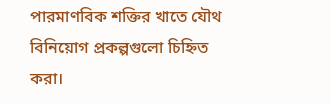পারমাণবিক শক্তির খাতে যৌথ বিনিয়োগ প্রকল্পগুলো চিহ্নিত করা।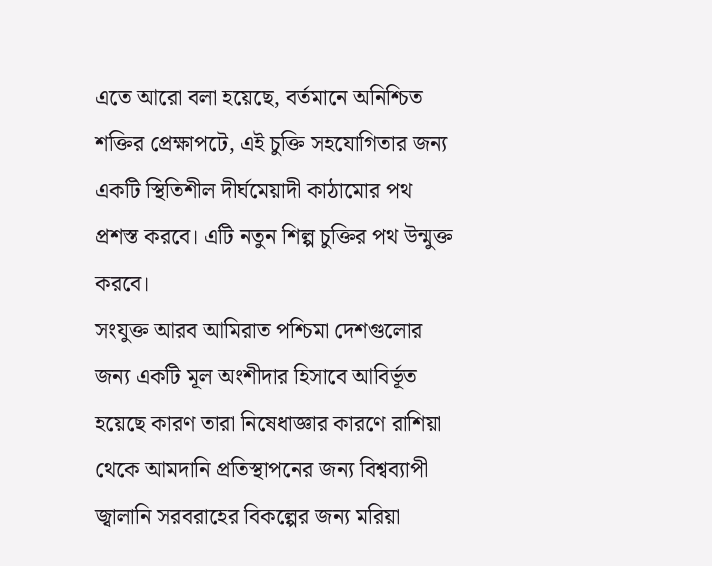এতে আরো বলা হয়েছে, বর্তমানে অনিশ্চিত শক্তির প্রেক্ষাপটে, এই চুক্তি সহযোগিতার জন্য একটি স্থিতিশীল দীর্ঘমেয়াদী কাঠামোর পথ প্রশস্ত করবে। এটি নতুন শিল্প চুক্তির পথ উন্মুক্ত করবে।
সংযুক্ত আরব আমিরাত পশ্চিমা দেশগুলোর জন্য একটি মূল অংশীদার হিসাবে আবির্ভূত হয়েছে কারণ তারা নিষেধাজ্ঞার কারণে রাশিয়া থেকে আমদানি প্রতিস্থাপনের জন্য বিশ্বব্যাপী জ্বালানি সরবরাহের বিকল্পের জন্য মরিয়া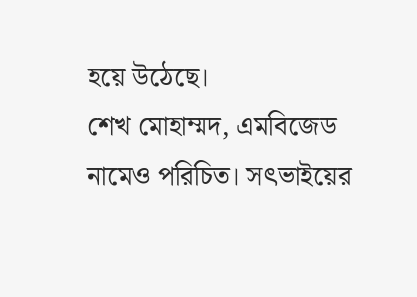হয়ে উঠেছে।
শেখ মোহাম্মদ, এমবিজেড নামেও পরিচিত। সৎভাইয়ের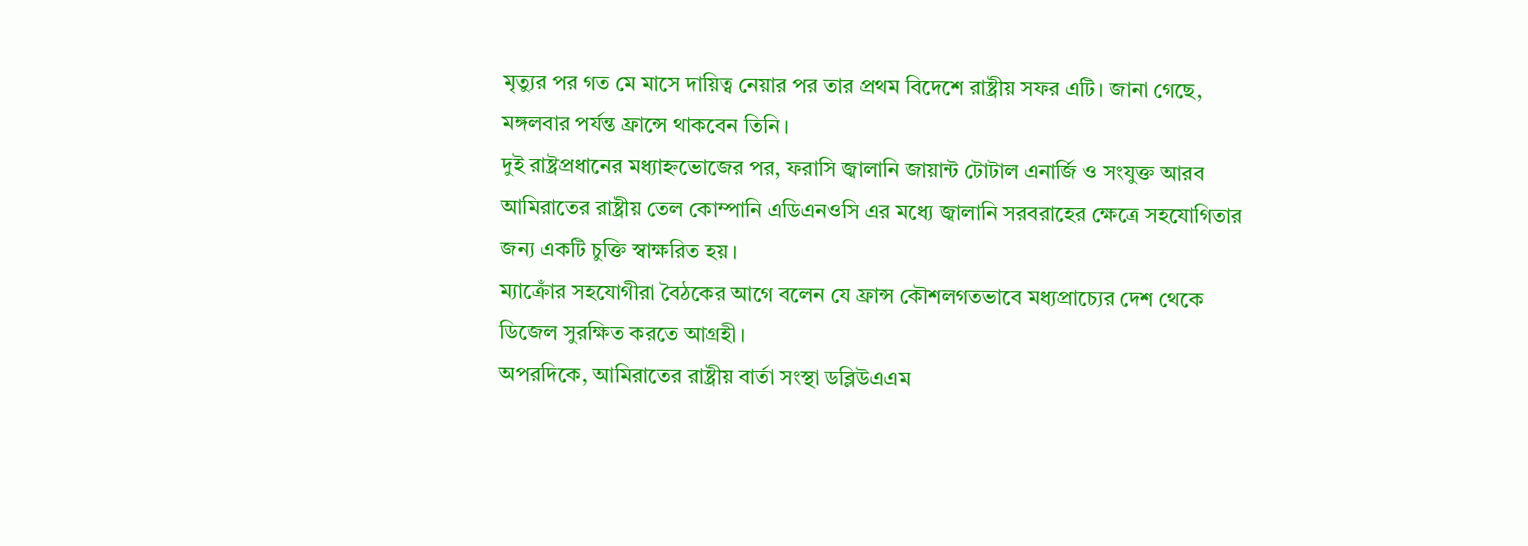মৃত্যুর পর গত মে মাসে দায়িত্ব নেয়ার পর তার প্রথম বিদেশে রাষ্ট্রীয় সফর এটি। জানা গেছে, মঙ্গলবার পর্যন্ত ফ্রান্সে থাকবেন তিনি।
দুই রাষ্ট্রপ্রধানের মধ্যাহ্নভোজের পর, ফরাসি জ্বালানি জায়ান্ট টোটাল এনার্জি ও সংযুক্ত আরব আমিরাতের রাষ্ট্রীয় তেল কোম্পানি এডিএনওসি এর মধ্যে জ্বালানি সরবরাহের ক্ষেত্রে সহযোগিতার জন্য একটি চুক্তি স্বাক্ষরিত হয়।
ম্যাক্রোঁর সহযোগীরা বৈঠকের আগে বলেন যে ফ্রান্স কৌশলগতভাবে মধ্যপ্রাচ্যের দেশ থেকে ডিজেল সুরক্ষিত করতে আগ্রহী।
অপরদিকে, আমিরাতের রাষ্ট্রীয় বার্তা সংস্থা ডব্লিউএএম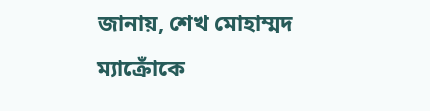জানায়, শেখ মোহাম্মদ ম্যাক্রোঁকে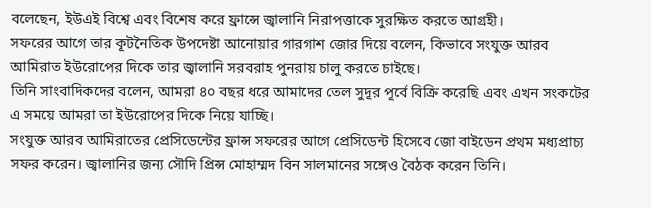বলেছেন, ইউএই বিশ্বে এবং বিশেষ করে ফ্রান্সে জ্বালানি নিরাপত্তাকে সুরক্ষিত করতে আগ্রহী।
সফরের আগে তার কূটনৈতিক উপদেষ্টা আনোয়ার গারগাশ জোর দিয়ে বলেন, কিভাবে সংযুক্ত আরব আমিরাত ইউরোপের দিকে তার জ্বালানি সরবরাহ পুনরায় চালু করতে চাইছে।
তিনি সাংবাদিকদের বলেন, আমরা ৪০ বছর ধরে আমাদের তেল সুদূর পূর্বে বিক্রি করেছি এবং এখন সংকটের এ সময়ে আমরা তা ইউরোপের দিকে নিয়ে যাচ্ছি।
সংযুক্ত আরব আমিরাতের প্রেসিডেন্টের ফ্রান্স সফরের আগে প্রেসিডেন্ট হিসেবে জো বাইডেন প্রথম মধ্যপ্রাচ্য সফর করেন। জ্বালানির জন্য সৌদি প্রিন্স মোহাম্মদ বিন সালমানের সঙ্গেও বৈঠক করেন তিনি।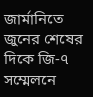জার্মানিতে জুনের শেষের দিকে জি-৭ সম্মেলনে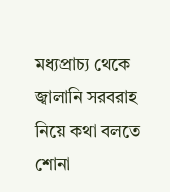মধ্যপ্রাচ্য থেকে জ্বালানি সরবরাহ নিয়ে কথা বলতে শোনা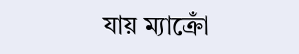যায় ম্যাক্রোঁ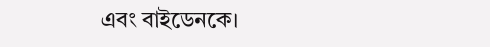এবং বাইডেনকে।